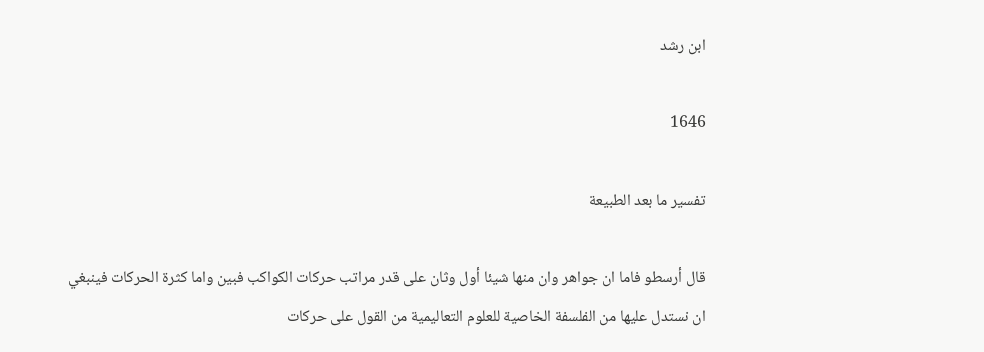ابن رشد

1646

تفسير ما بعد الطبيعة

قال أرسطو فاما ان جواهر وان منها شيئا أول وثان على قدر مراتب حركات الكواكب فبين واما كثرة الحركات فينبغي ان نستدل عليها من الفلسفة الخاصية للعلوم التعاليمية من القول على حركات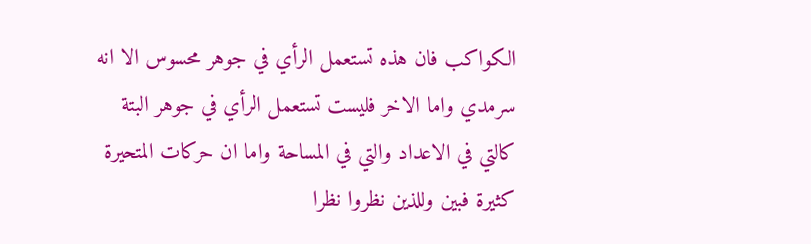الكواكب فان هذه تستعمل الرأي في جوهر محسوس الا انه سرمدي واما الاخر فليست تستعمل الرأي في جوهر البتة كالتي في الاعداد والتي في المساحة واما ان حركات المتحيرة كثيرة فبين وللذين نظروا نظرا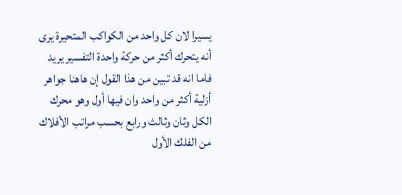يسيرا لان كل واحد من الكواكب المتحيرة يرى أنه يتحرك أكثر من حركة واحدة التفسير يريد فاما انه قد تبين من هذا القول إن هاهنا جواهر أزلية أكثر من واحد وان فيها أول وهو محرك الكل وثان وثالث ورابع بحسب مراتب الأفلاك من الفلك الأول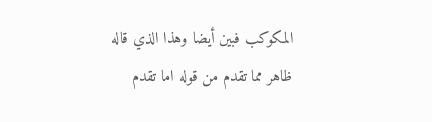المكوكب فبين أيضا وهذا الذي قاله ظاهر مما تقدم من قوله اما تقدم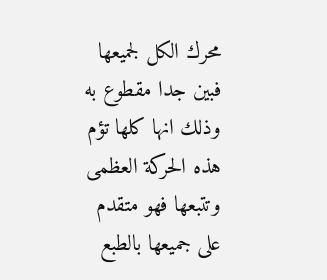محرك الكل لجميعها فبين جدا مقطوع به وذلك انها كلها تؤم هذه الحركة العظمى وتتبعها فهو متقدم على جميعها بالطبع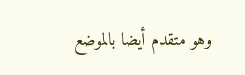وهو متقدم أيضا بالموضع